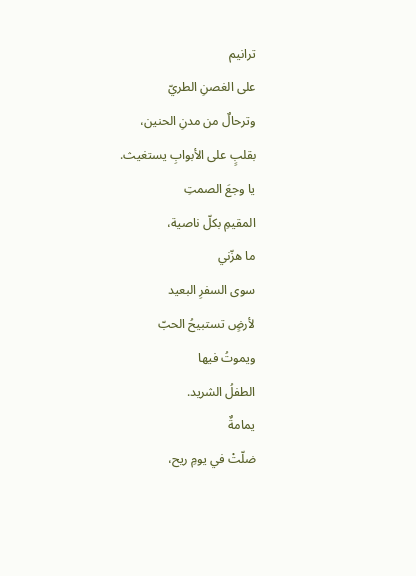ترانيم
على الغصنِ الطريّ
وترحالٌ من مدنِ الحنين،
بقلبٍ على الأبوابِ يستغيث.
يا وجعَ الصمتِ
المقيمِ بكلّ ناصية،
ما هزّني
سوى السفرِ البعيد
لأرضٍ تستبيحُ الحبّ
ويموتُ فيها
الطفلُ الشريد.
يمامةٌ
ضلّتْ في يومِ ريح،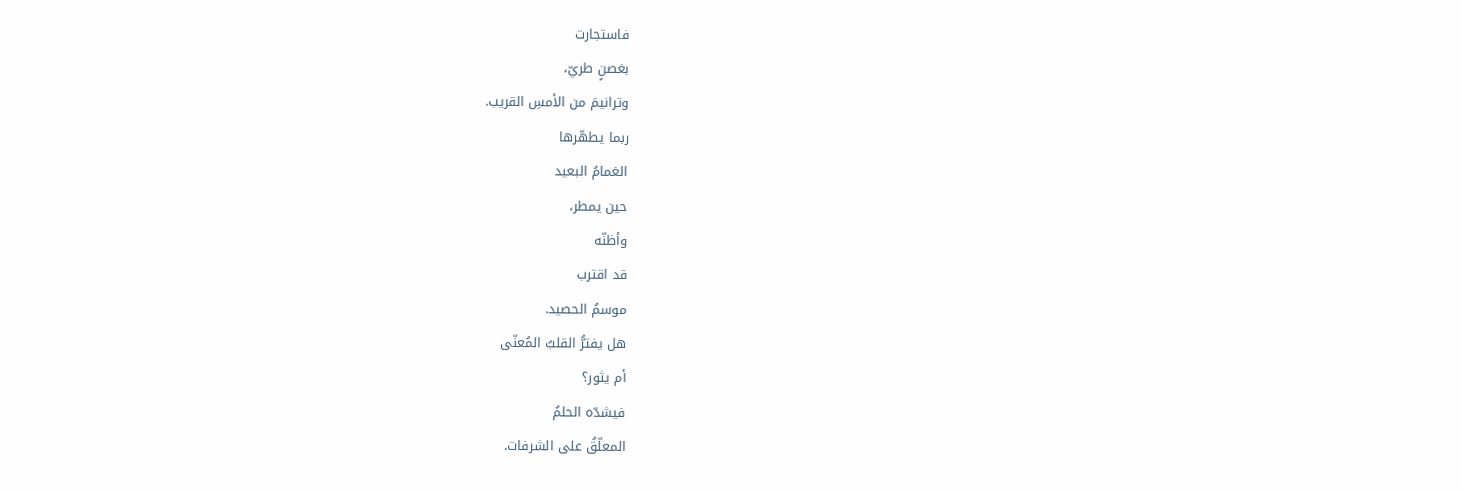فاستجارت
بغصنٍ طريّ،
وترانيمَ من الأمسِ القريب.
ربما يطهّرها
الغمامُ البعيد
حين يمطر،
وأظنّه
قد اقترب
موسمُ الحصيد.
هل يفترُّ القلبُ المُعنّى
أم يثور؟
فيشدّه الحلمُ
المعلّقُ على الشرفات.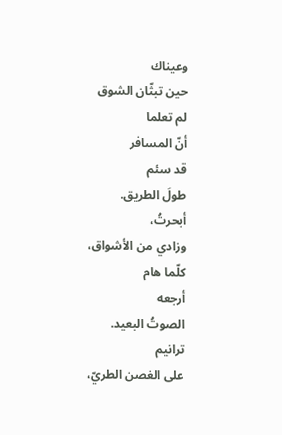وعيناك
حين تبثّان الشوق
لم تعلما
أنّ المسافر
قد سئم
طولَ الطريق.
أبحرتُ،
وزادي من الأشواق،
كلّما هام
أرجعه
الصوتُ البعيد.
ترانيم
على الغصن الطريّ،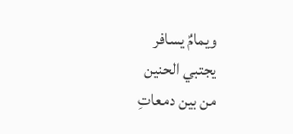ويمامٌ يسافر
يجتبي الحنين
من بين دمعاتِ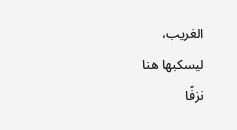الغريب،
ليسكبها هنا
نزفًا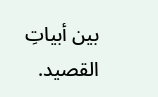بين أبياتِ
القصيد.